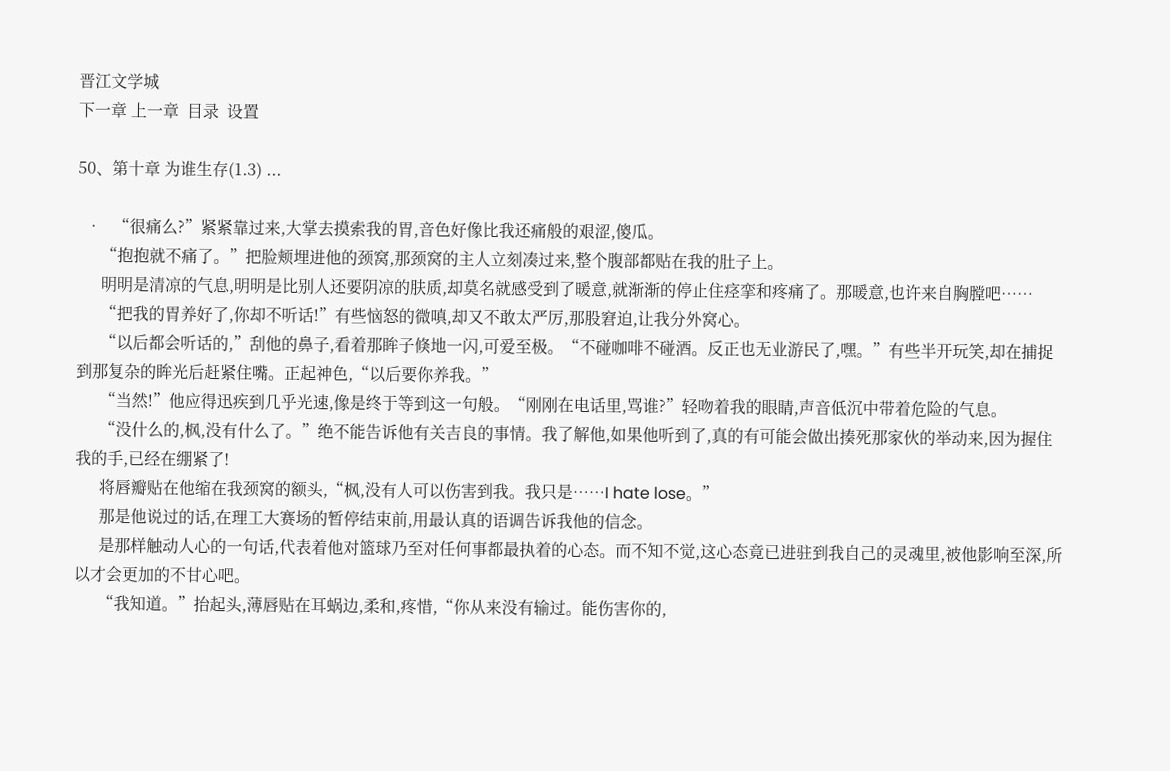晋江文学城
下一章 上一章  目录  设置

50、第十章 为谁生存(1.3) ...

  •   “很痛么?”紧紧靠过来,大掌去摸索我的胃,音色好像比我还痛般的艰涩,傻瓜。
      “抱抱就不痛了。”把脸颊埋进他的颈窝,那颈窝的主人立刻凑过来,整个腹部都贴在我的肚子上。
      明明是清凉的气息,明明是比别人还要阴凉的肤质,却莫名就感受到了暖意,就渐渐的停止住痉挛和疼痛了。那暖意,也许来自胸膛吧……
      “把我的胃养好了,你却不听话!”有些恼怒的微嗔,却又不敢太严厉,那股窘迫,让我分外窝心。
      “以后都会听话的,”刮他的鼻子,看着那眸子倏地一闪,可爱至极。“不碰咖啡不碰酒。反正也无业游民了,嘿。”有些半开玩笑,却在捕捉到那复杂的眸光后赶紧住嘴。正起神色,“以后要你养我。”
      “当然!”他应得迅疾到几乎光速,像是终于等到这一句般。“刚刚在电话里,骂谁?”轻吻着我的眼睛,声音低沉中带着危险的气息。
      “没什么的,枫,没有什么了。”绝不能告诉他有关吉良的事情。我了解他,如果他听到了,真的有可能会做出揍死那家伙的举动来,因为握住我的手,已经在绷紧了!
      将唇瓣贴在他缩在我颈窝的额头,“枫,没有人可以伤害到我。我只是……I hate lose。”
      那是他说过的话,在理工大赛场的暂停结束前,用最认真的语调告诉我他的信念。
      是那样触动人心的一句话,代表着他对篮球乃至对任何事都最执着的心态。而不知不觉,这心态竟已进驻到我自己的灵魂里,被他影响至深,所以才会更加的不甘心吧。
      “我知道。”抬起头,薄唇贴在耳蜗边,柔和,疼惜,“你从来没有输过。能伤害你的,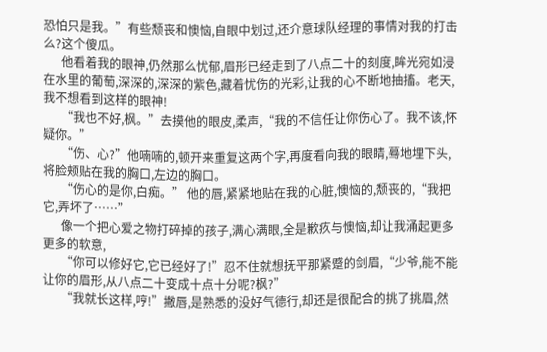恐怕只是我。”有些颓丧和懊恼,自眼中划过,还介意球队经理的事情对我的打击么?这个傻瓜。
      他看着我的眼神,仍然那么忧郁,眉形已经走到了八点二十的刻度,眸光宛如浸在水里的葡萄,深深的,深深的紫色,藏着忧伤的光彩,让我的心不断地抽搐。老天,我不想看到这样的眼神!
      “我也不好,枫。”去摸他的眼皮,柔声,“我的不信任让你伤心了。我不该,怀疑你。”
      “伤、心?”他喃喃的,顿开来重复这两个字,再度看向我的眼睛,蓦地埋下头,将脸颊贴在我的胸口,左边的胸口。
      “伤心的是你,白痴。” 他的唇,紧紧地贴在我的心脏,懊恼的,颓丧的,“我把它,弄坏了……”
      像一个把心爱之物打碎掉的孩子,满心满眼,全是歉疚与懊恼,却让我涌起更多更多的软意,
      “你可以修好它,它已经好了!”忍不住就想抚平那紧蹙的剑眉,“少爷,能不能让你的眉形,从八点二十变成十点十分呢?枫?”
      “我就长这样,哼!”撇唇,是熟悉的没好气德行,却还是很配合的挑了挑眉,然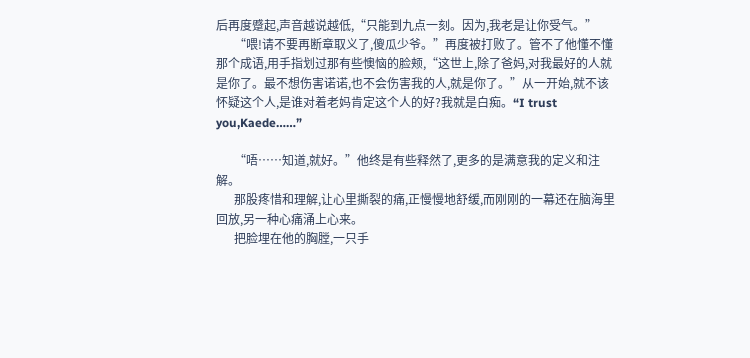后再度蹙起,声音越说越低,“只能到九点一刻。因为,我老是让你受气。”
      “喂!请不要再断章取义了,傻瓜少爷。”再度被打败了。管不了他懂不懂那个成语,用手指划过那有些懊恼的脸颊,“这世上,除了爸妈,对我最好的人就是你了。最不想伤害诺诺,也不会伤害我的人,就是你了。”从一开始,就不该怀疑这个人,是谁对着老妈肯定这个人的好?我就是白痴。“I trust you,Kaede……”

      “唔……知道,就好。”他终是有些释然了,更多的是满意我的定义和注解。
      那股疼惜和理解,让心里撕裂的痛,正慢慢地舒缓,而刚刚的一幕还在脑海里回放,另一种心痛涌上心来。
      把脸埋在他的胸膛,一只手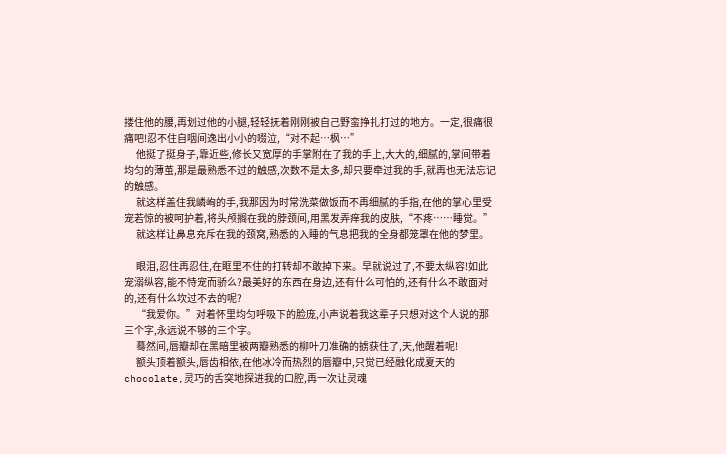搂住他的腰,再划过他的小腿,轻轻抚着刚刚被自己野蛮挣扎打过的地方。一定,很痛很痛吧!忍不住自咽间逸出小小的啜泣,“对不起…枫…”
      他挺了挺身子,靠近些,修长又宽厚的手掌附在了我的手上,大大的,细腻的,掌间带着均匀的薄茧,那是最熟悉不过的触感,次数不是太多,却只要牵过我的手,就再也无法忘记的触感。
      就这样盖住我嶙峋的手,我那因为时常洗菜做饭而不再细腻的手指,在他的掌心里受宠若惊的被呵护着,将头颅搁在我的脖颈间,用黑发弄痒我的皮肤,“不疼……睡觉。”
      就这样让鼻息充斥在我的颈窝,熟悉的入睡的气息把我的全身都笼罩在他的梦里。

      眼泪,忍住再忍住,在眶里不住的打转却不敢掉下来。早就说过了,不要太纵容!如此宠溺纵容,能不恃宠而骄么?最美好的东西在身边,还有什么可怕的,还有什么不敢面对的,还有什么坎过不去的呢?
      “我爱你。”对着怀里均匀呼吸下的脸庞,小声说着我这辈子只想对这个人说的那三个字,永远说不够的三个字。
      蓦然间,唇瓣却在黑暗里被两瓣熟悉的柳叶刀准确的掳获住了,天,他醒着呢!
      额头顶着额头,唇齿相依,在他冰冷而热烈的唇瓣中,只觉已经融化成夏天的chocolate,灵巧的舌突地探进我的口腔,再一次让灵魂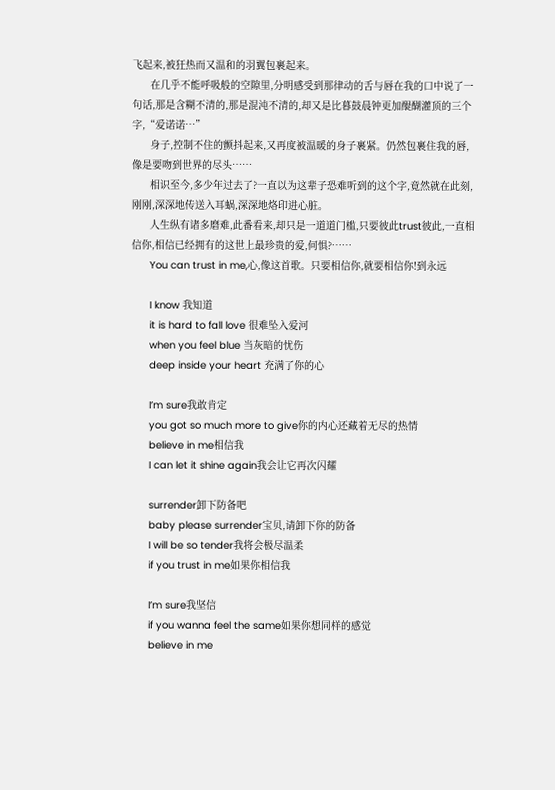飞起来,被狂热而又温和的羽翼包裹起来。
      在几乎不能呼吸般的空隙里,分明感受到那律动的舌与唇在我的口中说了一句话,那是含糊不清的,那是混沌不清的,却又是比暮鼓晨钟更加醍醐灌顶的三个字,“爱诺诺…”
      身子,控制不住的颤抖起来,又再度被温暖的身子裹紧。仍然包裹住我的唇,像是要吻到世界的尽头……
      相识至今,多少年过去了?一直以为这辈子恐难听到的这个字,竟然就在此刻,刚刚,深深地传送入耳蜗,深深地烙印进心脏。
      人生纵有诸多磨难,此番看来,却只是一道道门槛,只要彼此trust彼此,一直相信你,相信已经拥有的这世上最珍贵的爱,何惧?……
      You can trust in me,心,像这首歌。只要相信你,就要相信你!到永远

      I know 我知道
      it is hard to fall love 很难坠入爱河
      when you feel blue 当灰暗的忧伤
      deep inside your heart 充满了你的心

      I’m sure我敢肯定
      you got so much more to give你的内心还藏着无尽的热情
      believe in me相信我
      I can let it shine again我会让它再次闪耀

      surrender卸下防备吧
      baby please surrender宝贝,请卸下你的防备
      I will be so tender我将会极尽温柔
      if you trust in me如果你相信我

      I’m sure我坚信
      if you wanna feel the same如果你想同样的感觉
      believe in me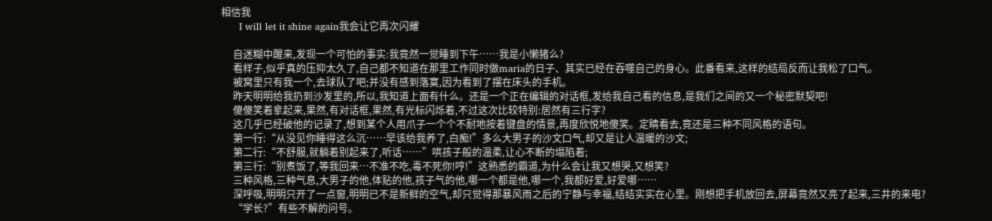相信我
      I will let it shine again我会让它再次闪耀

      自迷糊中醒来,发现一个可怕的事实:我竟然一觉睡到下午……我是小懒猪么?
      看样子,似乎真的压抑太久了,自己都不知道在那里工作同时做maria的日子、其实已经在吞噬自己的身心。此番看来,这样的结局反而让我松了口气。
      被窝里只有我一个,去球队了吧;并没有感到落寞,因为看到了摆在床头的手机。
      昨天明明给我扔到沙发里的,所以,我知道上面有什么。还是一个正在编辑的对话框,发给我自己看的信息,是我们之间的又一个秘密默契吧!
      傻傻笑着拿起来,果然,有对话框,果然,有光标闪烁着,不过这次比较特别:居然有三行字?
      这几乎已经破他的记录了,想到某个人用爪子一个个不耐地按着键盘的情景,再度欣悦地傻笑。定睛看去,竟还是三种不同风格的语句。
      第一行:“从没见你睡得这么沉……早该给我养了,白痴!”多么大男子的沙文口气,却又是让人温暖的沙文;
      第二行:“不舒服,就躺着别起来了,听话……”哄孩子般的温柔,让心不断的塌陷着;
      第三行:“别煮饭了,等我回来…不准不吃,毒不死你!哼!”这熟悉的霸道,为什么会让我又想哭,又想笑?
      三种风格,三种气息,大男子的他,体贴的他,孩子气的他,哪一个都是他,哪一个,我都好爱,好爱哪……
      深呼吸,明明只开了一点窗,明明已不是新鲜的空气,却只觉得那暴风雨之后的宁静与幸福,结结实实在心里。刚想把手机放回去,屏幕竟然又亮了起来,三井的来电?
      “学长?”有些不解的问号。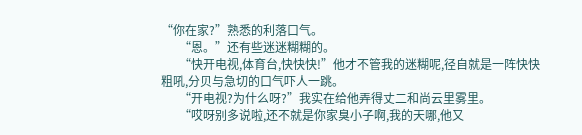“你在家?”熟悉的利落口气。
      “恩。”还有些迷迷糊糊的。
      “快开电视,体育台,快快快!”他才不管我的迷糊呢,径自就是一阵快快粗吼,分贝与急切的口气吓人一跳。
      “开电视?为什么呀?”我实在给他弄得丈二和尚云里雾里。
      “哎呀别多说啦,还不就是你家臭小子啊,我的天哪,他又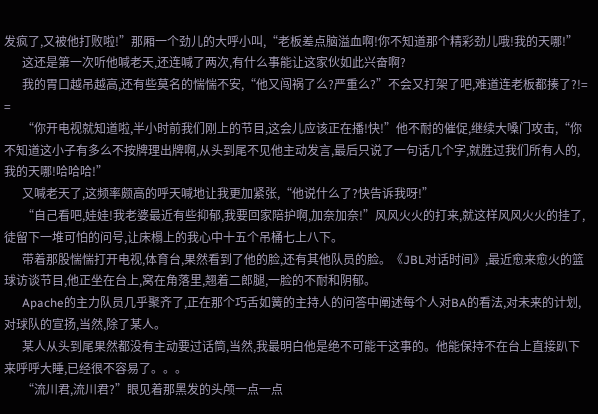发疯了,又被他打败啦!”那厢一个劲儿的大呼小叫,“老板差点脑溢血啊!你不知道那个精彩劲儿哦!我的天哪!”
      这还是第一次听他喊老天,还连喊了两次,有什么事能让这家伙如此兴奋啊?
      我的胃口越吊越高,还有些莫名的惴惴不安,“他又闯祸了么?严重么?”不会又打架了吧,难道连老板都揍了?!= =
      “你开电视就知道啦,半小时前我们刚上的节目,这会儿应该正在播!快!”他不耐的催促,继续大嗓门攻击,“你不知道这小子有多么不按牌理出牌啊,从头到尾不见他主动发言,最后只说了一句话几个字,就胜过我们所有人的,我的天哪!哈哈哈!”
      又喊老天了,这频率颇高的呼天喊地让我更加紧张,“他说什么了?快告诉我呀!”
      “自己看吧,娃娃!我老婆最近有些抑郁,我要回家陪护啊,加奈加奈!”风风火火的打来,就这样风风火火的挂了,徒留下一堆可怕的问号,让床榻上的我心中十五个吊桶七上八下。
      带着那股惴惴打开电视,体育台,果然看到了他的脸,还有其他队员的脸。《JBL对话时间》,最近愈来愈火的篮球访谈节目,他正坐在台上,窝在角落里,翘着二郎腿,一脸的不耐和阴郁。
      Apache的主力队员几乎聚齐了,正在那个巧舌如簧的主持人的问答中阐述每个人对BA的看法,对未来的计划,对球队的宣扬,当然,除了某人。
      某人从头到尾果然都没有主动要过话筒,当然,我最明白他是绝不可能干这事的。他能保持不在台上直接趴下来呼呼大睡,已经很不容易了。。。
      “流川君,流川君?”眼见着那黑发的头颅一点一点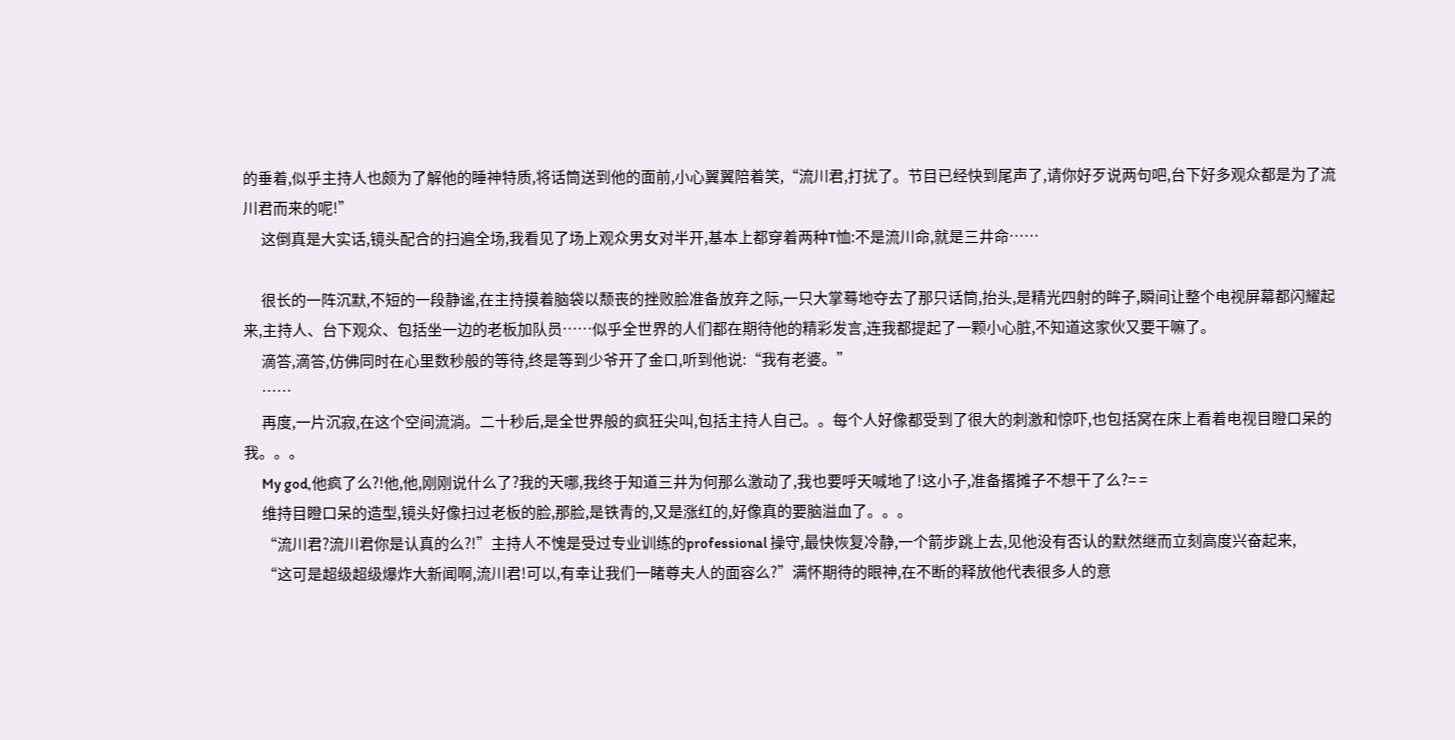的垂着,似乎主持人也颇为了解他的睡神特质,将话筒送到他的面前,小心翼翼陪着笑,“流川君,打扰了。节目已经快到尾声了,请你好歹说两句吧,台下好多观众都是为了流川君而来的呢!”
      这倒真是大实话,镜头配合的扫遍全场,我看见了场上观众男女对半开,基本上都穿着两种T恤:不是流川命,就是三井命……

      很长的一阵沉默,不短的一段静谧,在主持摸着脑袋以颓丧的挫败脸准备放弃之际,一只大掌蓦地夺去了那只话筒,抬头,是精光四射的眸子,瞬间让整个电视屏幕都闪耀起来,主持人、台下观众、包括坐一边的老板加队员……似乎全世界的人们都在期待他的精彩发言,连我都提起了一颗小心脏,不知道这家伙又要干嘛了。
      滴答,滴答,仿佛同时在心里数秒般的等待,终是等到少爷开了金口,听到他说:“我有老婆。”
      ……
      再度,一片沉寂,在这个空间流淌。二十秒后,是全世界般的疯狂尖叫,包括主持人自己。。每个人好像都受到了很大的刺激和惊吓,也包括窝在床上看着电视目瞪口呆的我。。。
      My god,他疯了么?!他,他,刚刚说什么了?我的天哪,我终于知道三井为何那么激动了,我也要呼天喊地了!这小子,准备撂摊子不想干了么?= =
      维持目瞪口呆的造型,镜头好像扫过老板的脸,那脸,是铁青的,又是涨红的,好像真的要脑溢血了。。。
      “流川君?流川君你是认真的么?!”主持人不愧是受过专业训练的professional 操守,最快恢复冷静,一个箭步跳上去,见他没有否认的默然继而立刻高度兴奋起来,
      “这可是超级超级爆炸大新闻啊,流川君!可以,有幸让我们一睹尊夫人的面容么?”满怀期待的眼神,在不断的释放他代表很多人的意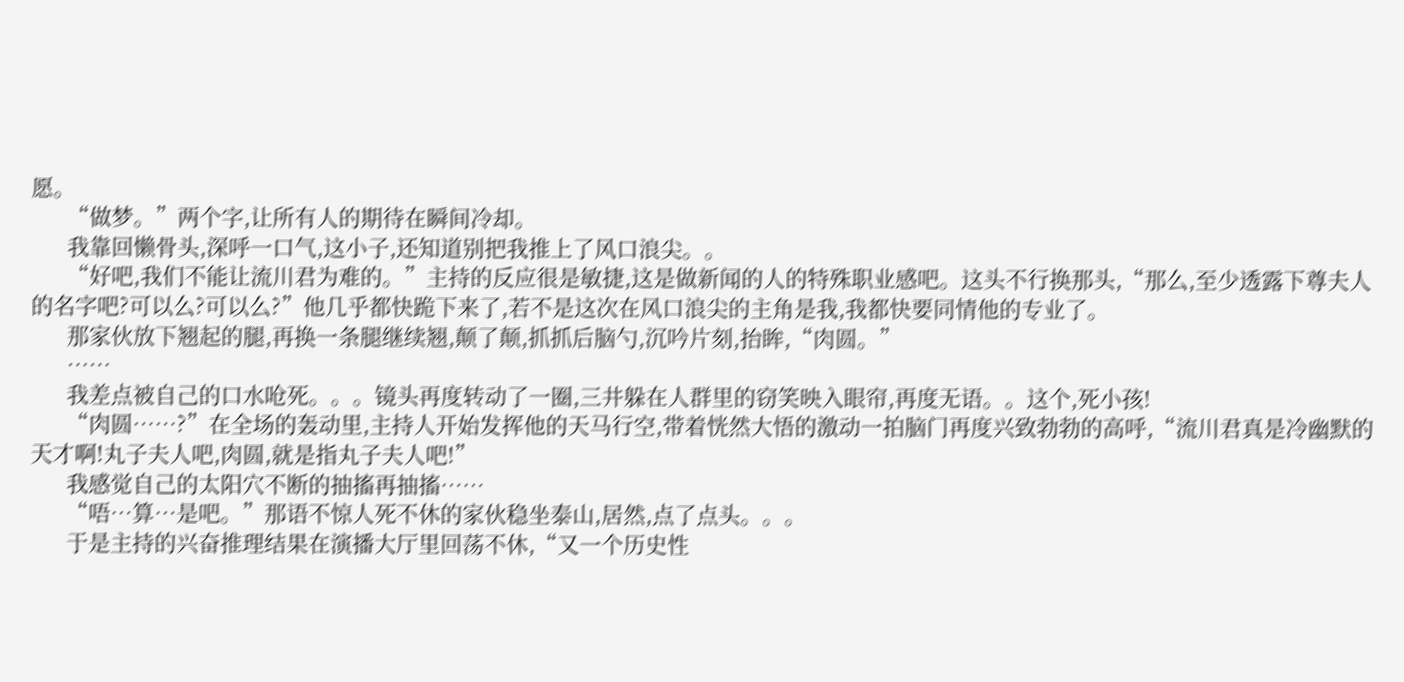愿。
      “做梦。”两个字,让所有人的期待在瞬间冷却。
      我靠回懒骨头,深呼一口气,这小子,还知道别把我推上了风口浪尖。。
      “好吧,我们不能让流川君为难的。”主持的反应很是敏捷,这是做新闻的人的特殊职业感吧。这头不行换那头,“那么,至少透露下尊夫人的名字吧?可以么?可以么?”他几乎都快跪下来了,若不是这次在风口浪尖的主角是我,我都快要同情他的专业了。
      那家伙放下翘起的腿,再换一条腿继续翘,颠了颠,抓抓后脑勺,沉吟片刻,抬眸,“肉圆。”
      ……
      我差点被自己的口水呛死。。。镜头再度转动了一圈,三井躲在人群里的窃笑映入眼帘,再度无语。。这个,死小孩!
      “肉圆……?”在全场的轰动里,主持人开始发挥他的天马行空,带着恍然大悟的激动一拍脑门再度兴致勃勃的高呼,“流川君真是冷幽默的天才啊!丸子夫人吧,肉圆,就是指丸子夫人吧!”
      我感觉自己的太阳穴不断的抽搐再抽搐……
      “唔…算…是吧。”那语不惊人死不休的家伙稳坐泰山,居然,点了点头。。。
      于是主持的兴奋推理结果在演播大厅里回荡不休,“又一个历史性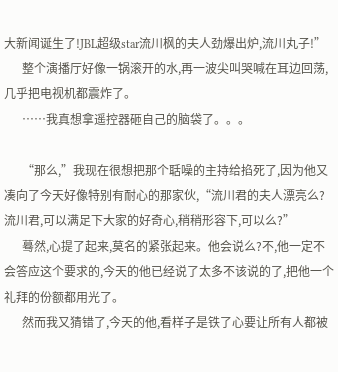大新闻诞生了!JBL超级star流川枫的夫人劲爆出炉,流川丸子!”
      整个演播厅好像一锅滚开的水,再一波尖叫哭喊在耳边回荡,几乎把电视机都震炸了。
      ……我真想拿遥控器砸自己的脑袋了。。。

      “那么,”我现在很想把那个聒噪的主持给掐死了,因为他又凑向了今天好像特别有耐心的那家伙,“流川君的夫人漂亮么?流川君,可以满足下大家的好奇心,稍稍形容下,可以么?”
      蓦然,心提了起来,莫名的紧张起来。他会说么?不,他一定不会答应这个要求的,今天的他已经说了太多不该说的了,把他一个礼拜的份额都用光了。
      然而我又猜错了,今天的他,看样子是铁了心要让所有人都被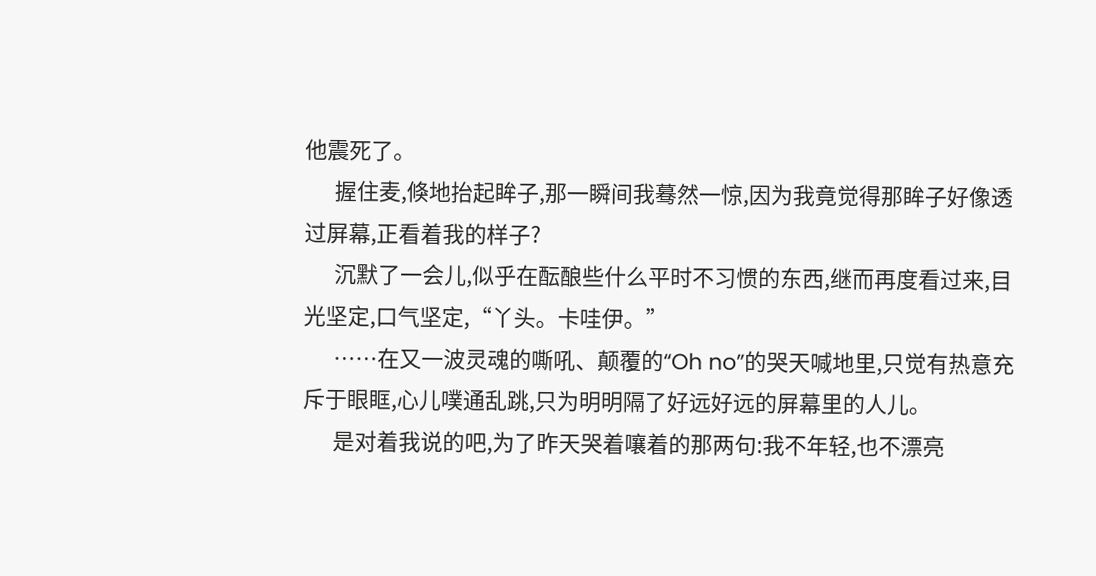他震死了。
      握住麦,倏地抬起眸子,那一瞬间我蓦然一惊,因为我竟觉得那眸子好像透过屏幕,正看着我的样子?
      沉默了一会儿,似乎在酝酿些什么平时不习惯的东西,继而再度看过来,目光坚定,口气坚定,“丫头。卡哇伊。”
      ……在又一波灵魂的嘶吼、颠覆的“Oh no”的哭天喊地里,只觉有热意充斥于眼眶,心儿噗通乱跳,只为明明隔了好远好远的屏幕里的人儿。
      是对着我说的吧,为了昨天哭着嚷着的那两句:我不年轻,也不漂亮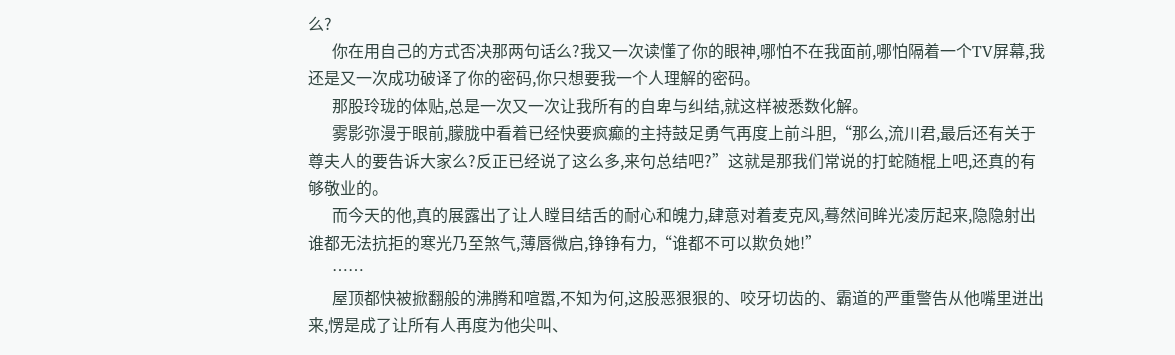么?
      你在用自己的方式否决那两句话么?我又一次读懂了你的眼神,哪怕不在我面前,哪怕隔着一个TV屏幕,我还是又一次成功破译了你的密码,你只想要我一个人理解的密码。
      那股玲珑的体贴,总是一次又一次让我所有的自卑与纠结,就这样被悉数化解。
      雾影弥漫于眼前,朦胧中看着已经快要疯癫的主持鼓足勇气再度上前斗胆,“那么,流川君,最后还有关于尊夫人的要告诉大家么?反正已经说了这么多,来句总结吧?”这就是那我们常说的打蛇随棍上吧,还真的有够敬业的。
      而今天的他,真的展露出了让人瞠目结舌的耐心和魄力,肆意对着麦克风,蓦然间眸光凌厉起来,隐隐射出谁都无法抗拒的寒光乃至煞气,薄唇微启,铮铮有力,“谁都不可以欺负她!”
      ……
      屋顶都快被掀翻般的沸腾和喧嚣,不知为何,这股恶狠狠的、咬牙切齿的、霸道的严重警告从他嘴里迸出来,愣是成了让所有人再度为他尖叫、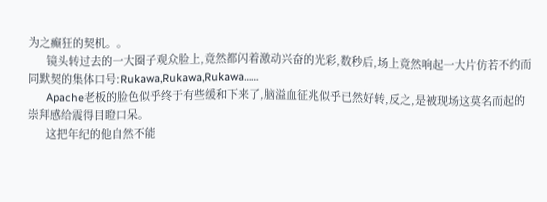为之癫狂的契机。。
      镜头转过去的一大圈子观众脸上,竟然都闪着激动兴奋的光彩,数秒后,场上竟然响起一大片仿若不约而同默契的集体口号:Rukawa,Rukawa,Rukawa……
      Apache老板的脸色似乎终于有些缓和下来了,脑溢血征兆似乎已然好转,反之,是被现场这莫名而起的崇拜感给震得目瞪口呆。
      这把年纪的他自然不能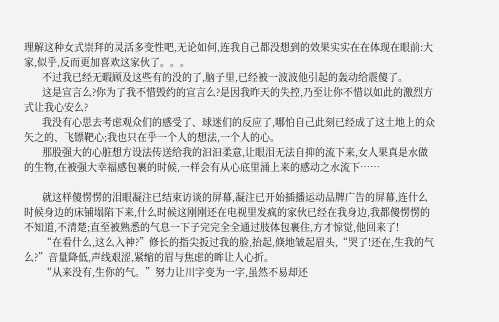理解这种女式崇拜的灵活多变性吧,无论如何,连我自己都没想到的效果实实在在体现在眼前:大家,似乎,反而更加喜欢这家伙了。。。
      不过我已经无暇顾及这些有的没的了,脑子里,已经被一波波他引起的轰动给震傻了。
      这是宣言么?你为了我不惜毁约的宣言么?是因我昨天的失控,乃至让你不惜以如此的激烈方式让我心安么?
      我没有心思去考虑观众们的感受了、球迷们的反应了,哪怕自己此刻已经成了这土地上的众矢之的、飞镖靶心;我也只在乎一个人的想法,一个人的心。
      那股强大的心脏想方设法传送给我的汩汩柔意,让眼泪无法自抑的流下来,女人果真是水做的生物,在被强大幸福感包裹的时候,一样会有从心底里涌上来的感动之水流下……

      就这样傻愣愣的泪眼凝注已结束访谈的屏幕,凝注已开始插播运动品牌广告的屏幕,连什么时候身边的床铺塌陷下来,什么时候这刚刚还在电视里发疯的家伙已经在我身边,我都傻愣愣的不知道,不清楚;直至被熟悉的气息一下子完完全全通过肢体包裹住,方才惊觉,他回来了!
      “在看什么,这么入神?”修长的指尖扳过我的脸,抬起,倏地皱起眉头,“哭了!还在,生我的气么?”音量降低,声线艰涩,紧缩的眉与焦虑的眸让人心折。
      “从来没有,生你的气。”努力让川字变为一字,虽然不易却还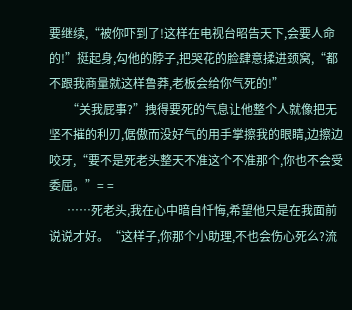要继续,“被你吓到了!这样在电视台昭告天下,会要人命的!”挺起身,勾他的脖子,把哭花的脸肆意揉进颈窝,“都不跟我商量就这样鲁莽,老板会给你气死的!”
      “关我屁事?”拽得要死的气息让他整个人就像把无坚不摧的利刃,倨傲而没好气的用手掌擦我的眼睛,边擦边咬牙,“要不是死老头整天不准这个不准那个,你也不会受委屈。”= =
      ……死老头,我在心中暗自忏悔,希望他只是在我面前说说才好。“这样子,你那个小助理,不也会伤心死么?流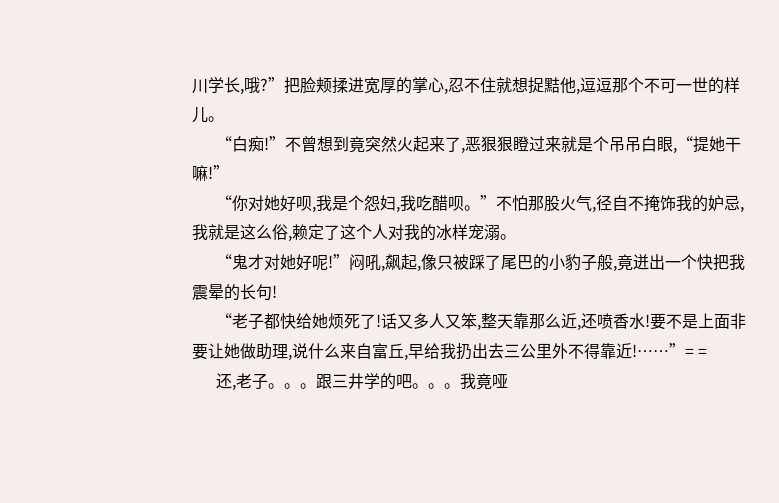川学长,哦?”把脸颊揉进宽厚的掌心,忍不住就想捉黠他,逗逗那个不可一世的样儿。
      “白痴!”不曾想到竟突然火起来了,恶狠狠瞪过来就是个吊吊白眼,“提她干嘛!”
      “你对她好呗,我是个怨妇,我吃醋呗。”不怕那股火气,径自不掩饰我的妒忌,我就是这么俗,赖定了这个人对我的冰样宠溺。
      “鬼才对她好呢!”闷吼,飙起,像只被踩了尾巴的小豹子般,竟迸出一个快把我震晕的长句!
      “老子都快给她烦死了!话又多人又笨,整天靠那么近,还喷香水!要不是上面非要让她做助理,说什么来自富丘,早给我扔出去三公里外不得靠近!……”= =
      还,老子。。。跟三井学的吧。。。我竟哑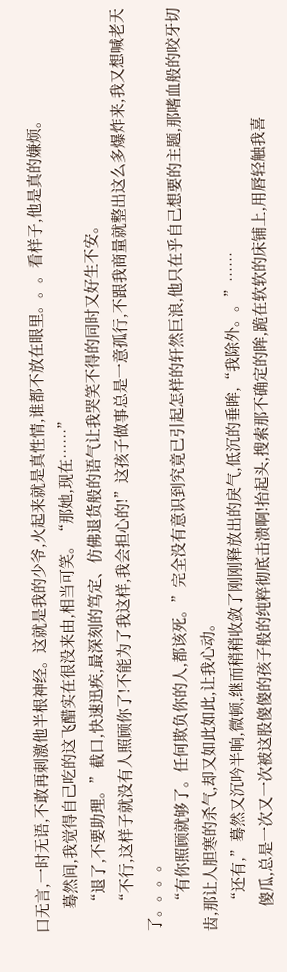口无言,一时无语,不敢再刺激他半根神经。这就是我的少爷,火起来就是真性情,谁都不放在眼里。。。看样子,他是真的嫌烦。
      蓦然间,我觉得自己吃的这飞醋实在很没来由,相当可笑。“那她,现在……”
      “退了,不要助理。”截口,快速迅疾,最深刻的笃定、仿佛退货般的语气让我哭笑不得的同时又好生不安。
      “不行,这样子就没有人照顾你了!不能为了我这样,我会担心的!”这孩子做事总是一意孤行,不跟我商量就整出这么多爆炸来,我又想喊老天了。。。。
      “有你照顾就够了。任何欺负你的人,都该死。”完全没有意识到究竟已引起怎样的轩然巨浪,他只在乎自己想要的主题,那嗜血般的咬牙切齿,那让人胆寒的杀气,却又如此如此,让我心动。
      “还有,”蓦然又沉吟半晌,微顿,继而稍稍收敛了刚刚释放出的戾气,低沉的垂眸,“我除外。。”……
      傻瓜,总是一次又一次被这股傻傻的孩子般的纯粹彻底击溃啊!抬起头,搜索那不确定的眸,跪在软软的床铺上,用唇轻触我喜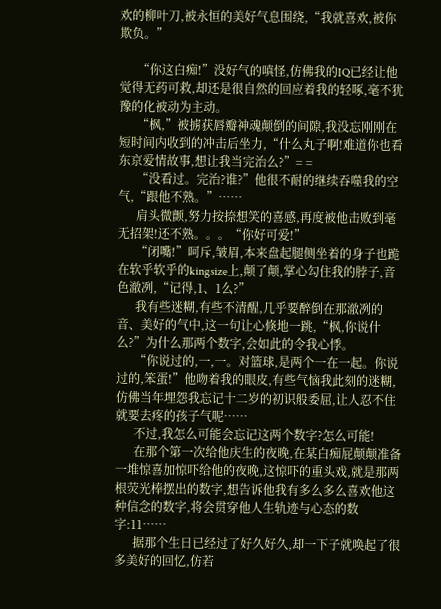欢的柳叶刀,被永恒的美好气息围绕,“我就喜欢,被你欺负。”

      “你这白痴!”没好气的嗔怪,仿佛我的IQ已经让他觉得无药可救,却还是很自然的回应着我的轻啄,毫不犹豫的化被动为主动。
      “枫,”被掳获唇瓣神魂颠倒的间隙,我没忘刚刚在短时间内收到的冲击后坐力,“什么丸子啊!难道你也看东京爱情故事,想让我当完治么?”= =
      “没看过。完治?谁?”他很不耐的继续吞噬我的空气,“跟他不熟。”……
      肩头微颤,努力按捺想笑的喜感,再度被他击败到毫无招架!还不熟。。。“你好可爱!”
      “闭嘴!”呵斥,皱眉,本来盘起腿侧坐着的身子也跪在软乎软乎的kingsize上,颠了颠,掌心勾住我的脖子,音色澈冽,“记得,1、1么?”
      我有些迷糊,有些不清醒,几乎要醉倒在那澈冽的音、美好的气中,这一句让心倏地一跳,“枫,你说什么?”为什么那两个数字,会如此的令我心悸。
      “你说过的,一,一。对篮球,是两个一在一起。你说过的,笨蛋!”他吻着我的眼皮,有些气恼我此刻的迷糊,仿佛当年埋怨我忘记十二岁的初识般委屈,让人忍不住就要去疼的孩子气呢……
      不过,我怎么可能会忘记这两个数字?怎么可能!
      在那个第一次给他庆生的夜晚,在某白痴屁颠颠准备一堆惊喜加惊吓给他的夜晚,这惊吓的重头戏,就是那两根荧光棒摆出的数字,想告诉他我有多么多么喜欢他这种信念的数字,将会贯穿他人生轨迹与心态的数字:11……
      据那个生日已经过了好久好久,却一下子就唤起了很多美好的回忆,仿若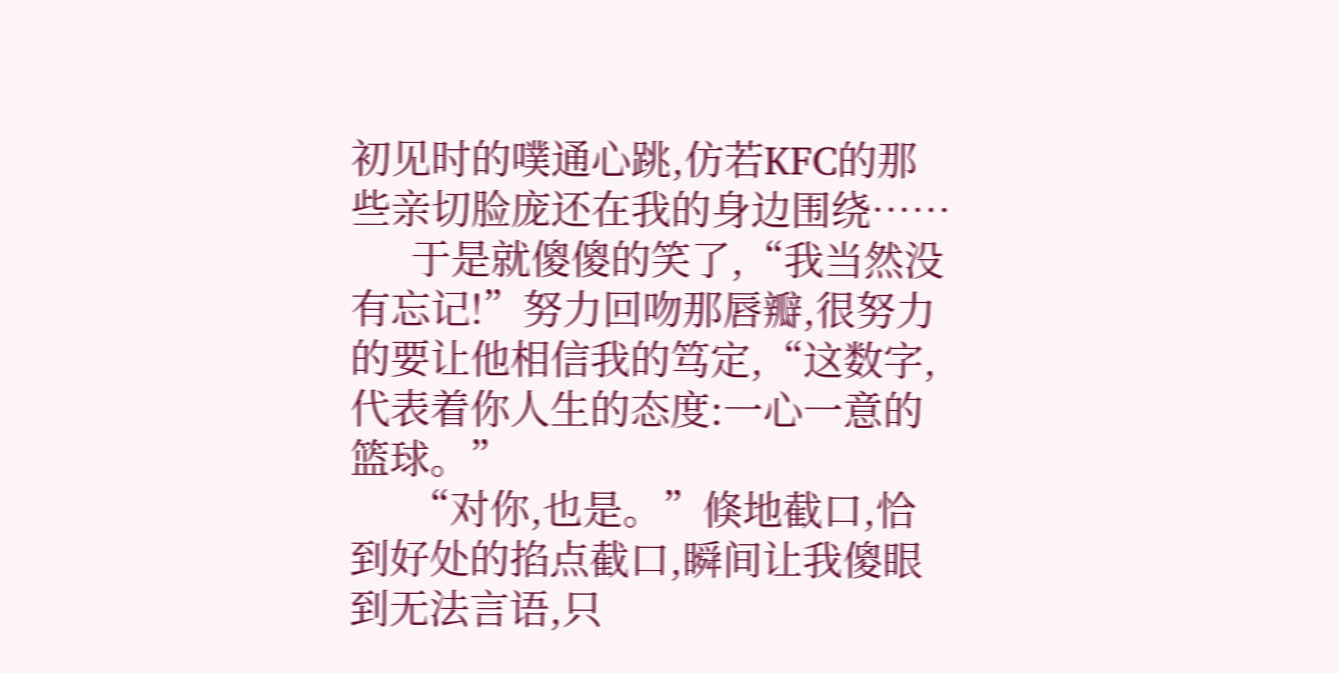初见时的噗通心跳,仿若KFC的那些亲切脸庞还在我的身边围绕……
      于是就傻傻的笑了,“我当然没有忘记!”努力回吻那唇瓣,很努力的要让他相信我的笃定,“这数字,代表着你人生的态度:一心一意的篮球。”
      “对你,也是。”倏地截口,恰到好处的掐点截口,瞬间让我傻眼到无法言语,只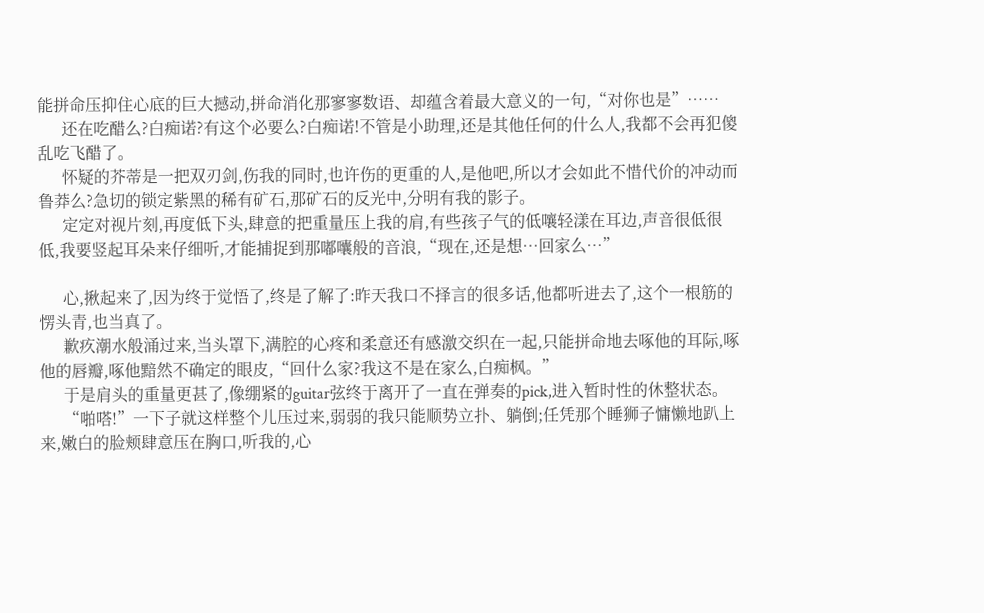能拼命压抑住心底的巨大撼动,拼命消化那寥寥数语、却蕴含着最大意义的一句,“对你也是”……
      还在吃醋么?白痴诺?有这个必要么?白痴诺!不管是小助理,还是其他任何的什么人,我都不会再犯傻乱吃飞醋了。
      怀疑的芥蒂是一把双刃剑,伤我的同时,也许伤的更重的人,是他吧,所以才会如此不惜代价的冲动而鲁莽么?急切的锁定紫黑的稀有矿石,那矿石的反光中,分明有我的影子。
      定定对视片刻,再度低下头,肆意的把重量压上我的肩,有些孩子气的低嚷轻漾在耳边,声音很低很低,我要竖起耳朵来仔细听,才能捕捉到那嘟囔般的音浪,“现在,还是想…回家么…”

      心,揪起来了,因为终于觉悟了,终是了解了:昨天我口不择言的很多话,他都听进去了,这个一根筋的愣头青,也当真了。
      歉疚潮水般涌过来,当头罩下,满腔的心疼和柔意还有感激交织在一起,只能拼命地去啄他的耳际,啄他的唇瓣,啄他黯然不确定的眼皮,“回什么家?我这不是在家么,白痴枫。”
      于是肩头的重量更甚了,像绷紧的guitar弦终于离开了一直在弹奏的pick,进入暂时性的休整状态。
      “啪嗒!”一下子就这样整个儿压过来,弱弱的我只能顺势立扑、躺倒;任凭那个睡狮子慵懒地趴上来,嫩白的脸颊肆意压在胸口,听我的,心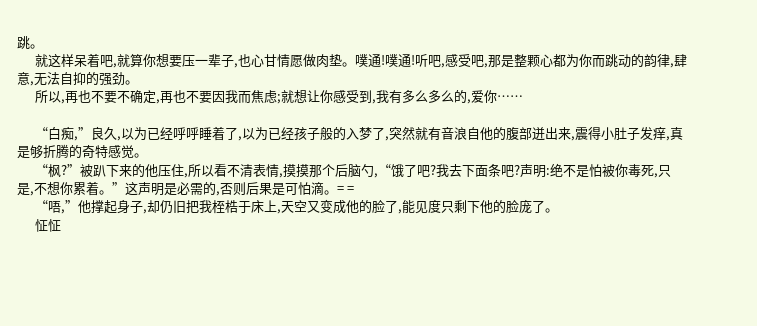跳。
      就这样呆着吧,就算你想要压一辈子,也心甘情愿做肉垫。噗通!噗通!听吧,感受吧,那是整颗心都为你而跳动的韵律,肆意,无法自抑的强劲。
      所以,再也不要不确定,再也不要因我而焦虑;就想让你感受到,我有多么多么的,爱你……

      “白痴,”良久,以为已经呼呼睡着了,以为已经孩子般的入梦了,突然就有音浪自他的腹部迸出来,震得小肚子发痒,真是够折腾的奇特感觉。
      “枫?”被趴下来的他压住,所以看不清表情,摸摸那个后脑勺,“饿了吧?我去下面条吧?声明:绝不是怕被你毒死,只是,不想你累着。”这声明是必需的,否则后果是可怕滴。= =
      “唔,”他撑起身子,却仍旧把我桎梏于床上,天空又变成他的脸了,能见度只剩下他的脸庞了。
      怔怔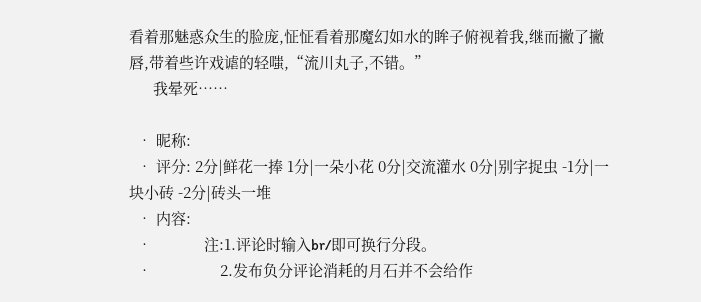看着那魅惑众生的脸庞,怔怔看着那魔幻如水的眸子俯视着我,继而撇了撇唇,带着些许戏谑的轻嗤,“流川丸子,不错。”
      我晕死……

  • 昵称:
  • 评分: 2分|鲜花一捧 1分|一朵小花 0分|交流灌水 0分|别字捉虫 -1分|一块小砖 -2分|砖头一堆
  • 内容:
  •             注:1.评论时输入br/即可换行分段。
  •                 2.发布负分评论消耗的月石并不会给作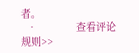者。
  •             查看评论规则>>